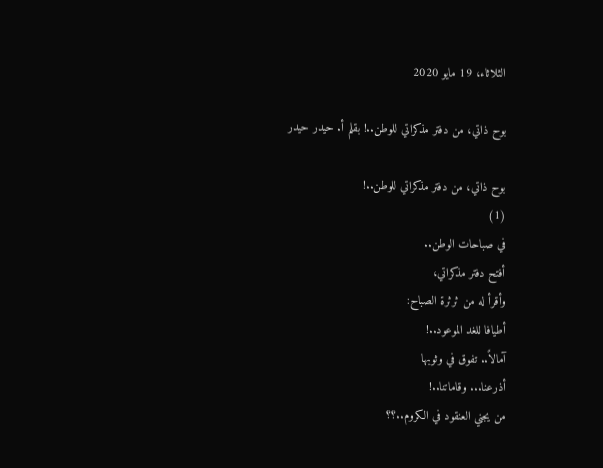الثلاثاء، 19 مايو 2020

بوح ذاتي، من دفتر مذكراتي للوطن..! بقلم أ. حيدر حيدر

بوح ذاتي، من دفتر مذكراتي للوطن..!
(1)
في صباحات الوطن..
أفتح دفتر مذكراتي،
وأقرأ له من ثرثرة الصباح:
أطيافا للغد الموعود..!
آمالاً.. تفوق في وثوبها
أذرعنا... وقاماتنا..!
من يجني العنقود في الكروم..؟؟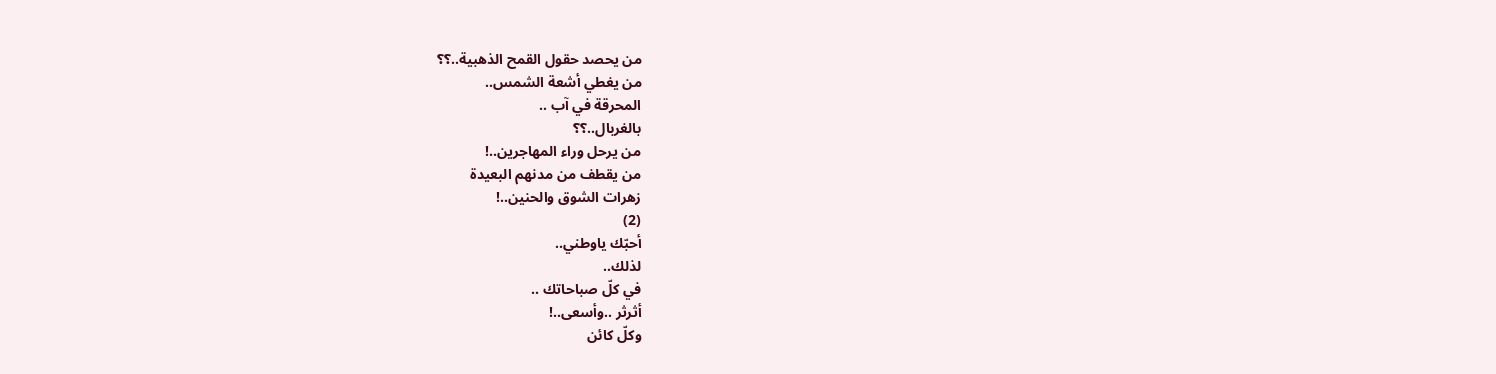من يحصد حقول القمح الذهبية..؟؟
من يغطي أشعة الشمس..
المحرقة في آب ..
بالغربال..؟؟
من يرحل وراء المهاجرين..!
من يقطف من مدنهم البعيدة
زهرات الشوق والحنين..!
(2)
أحبّك ياوطني..
لذلك..
في كلّ صباحاتك ..
أثرثر ..وأسعى..!
وكلّ كائن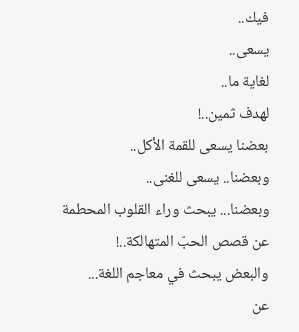فيك..
يسعى..
لغاية ما..
لهدف ثمين..!
بعضنا يسعى للقمة الأكل..
وبعضنا.. يسعى للغنى..
وبعضنا... يبحث وراء القلوب المحطمة
عن قصص الحبّ المتهالكة..!
والبعض يبحث في معاجم اللغة...
عن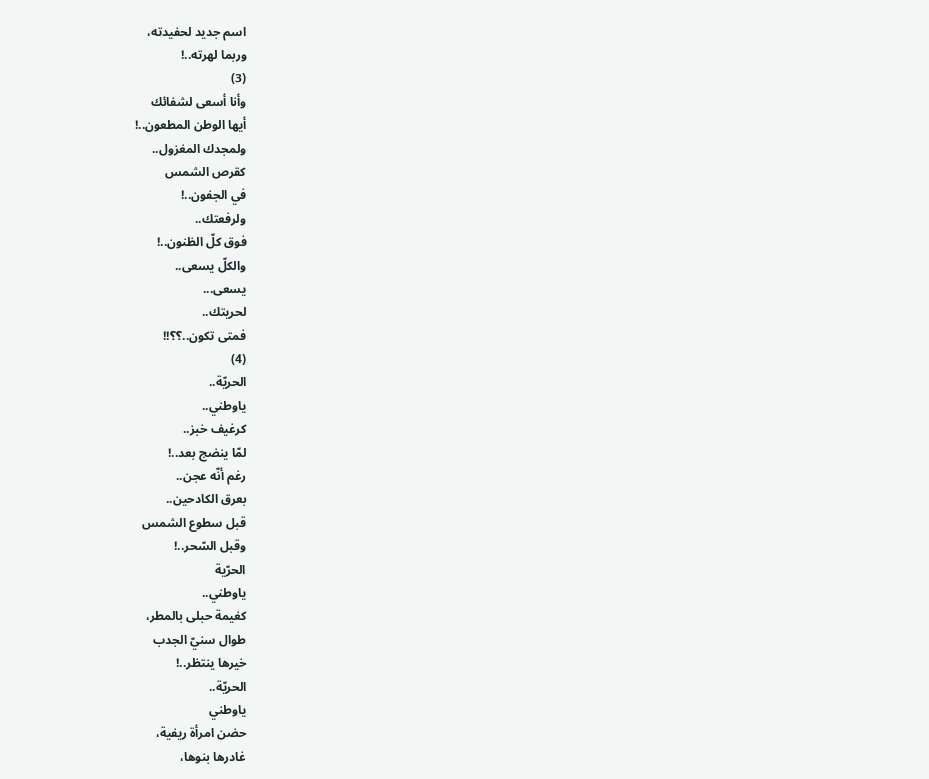اسم جديد لحفيدته،
وربما لهرته..!
(3)
وأنا أسعى لشفائك
أيها الوطن المطعون..!
ولمجدك المغزول..
كقرص الشمس
في الجفون..!
ولرفعتك..
فوق كلّ الظنون..!
والكلّ يسعى..
يسعى...
لحريتك..
فمتى تكون..؟؟!!
(4)
الحريّة..
ياوطني..
كرغيف خبز..
لمّا ينضج بعد..!
رغم أنّه عجن..
بعرق الكادحين..
قبل سطوع الشمس
وقبل السّحر..!
الحرّية
ياوطني..
كغيمة حبلى بالمطر،
طوال سنيّ الجدب
خيرها ينتظر..!
الحريّة..
ياوطني
حضن امرأة ريفية،
غادرها بنوها،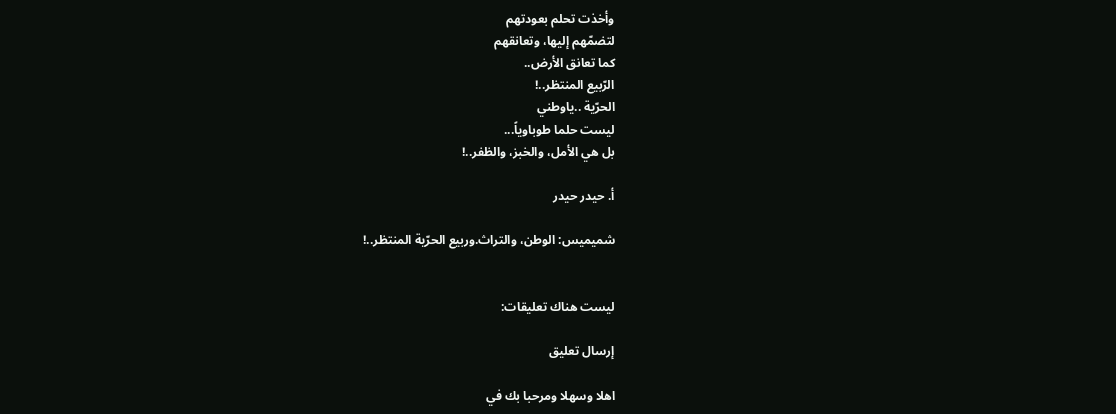وأخذت تحلم بعودتهم
لتضمّهم إليها، وتعانقهم
كما تعانق الأرض..
الرّبيع المنتظر..!
الحرّية ..ياوطني
ليست حلما طوباوياً...
بل هي الأمل، والخبز، والظفر..!

أ. حيدر حيدر

شميميس: الوطن، والتراث.وربيع الحرّية المنتظر..!


ليست هناك تعليقات:

إرسال تعليق

اهلا وسهلا ومرحبا بك في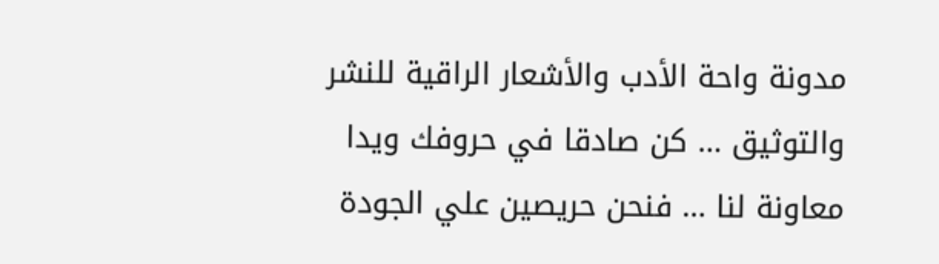مدونة واحة الأدب والأشعار الراقية للنشر والتوثيق ... كن صادقا في حروفك ويدا معاونة لنا ... فنحن حريصين علي الجودة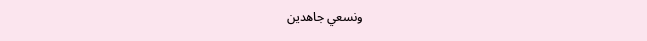ونسعي جاهدين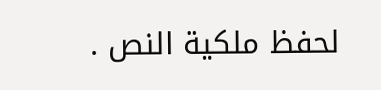لحفظ ملكية النص .